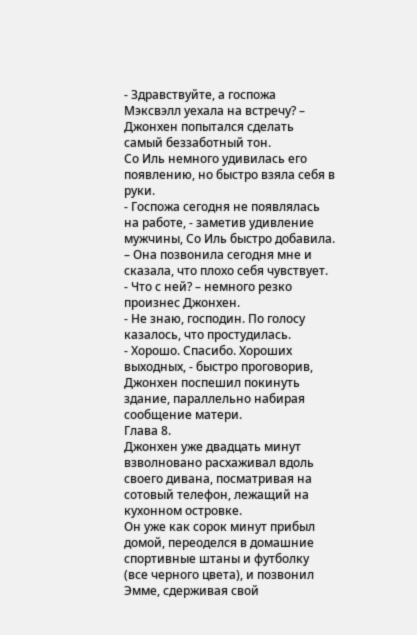- Здравствуйте, а госпожа Мэксвэлл уехала на встречу? – Джонхен попытался сделать самый беззаботный тон.
Со Иль немного удивилась его появлению, но быстро взяла себя в руки.
- Госпожа сегодня не появлялась на работе, - заметив удивление мужчины, Со Иль быстро добавила. – Она позвонила сегодня мне и сказала, что плохо себя чувствует.
- Что с ней? – немного резко произнес Джонхен.
- Не знаю, господин. По голосу казалось, что простудилась.
- Хорошо. Спасибо. Хороших выходных, - быстро проговорив, Джонхен поспешил покинуть здание, параллельно набирая сообщение матери.
Глава 8.
Джонхен уже двадцать минут взволновано расхаживал вдоль своего дивана, посматривая на сотовый телефон, лежащий на кухонном островке.
Он уже как сорок минут прибыл домой, переоделся в домашние спортивные штаны и футболку (все черного цвета), и позвонил Эмме, сдерживая свой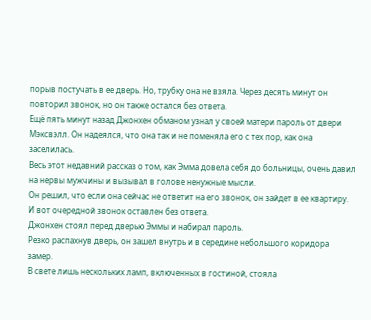порыв постучать в ее дверь. Но, трубку она не взяла. Через десять минут он повторил звонок, но он также остался без ответа.
Ещё пять минут назад Джонхен обманом узнал у своей матери пароль от двери Мэксвэлл. Он надеялся, что она так и не поменяла его с тех пор, как она заселилась.
Весь этот недавний рассказ о том, как Эмма довела себя до больницы, очень давил на нервы мужчины и вызывал в голове ненужные мысли.
Он решил, что если она сейчас не ответит на его звонок, он зайдет в ее квартиру. И вот очередной звонок оставлен без ответа.
Джонхен стоял перед дверью Эммы и набирал пароль.
Резко распахнув дверь, он зашел внутрь и в середине небольшого коридора замер.
В свете лишь нескольких ламп, включенных в гостиной, стояла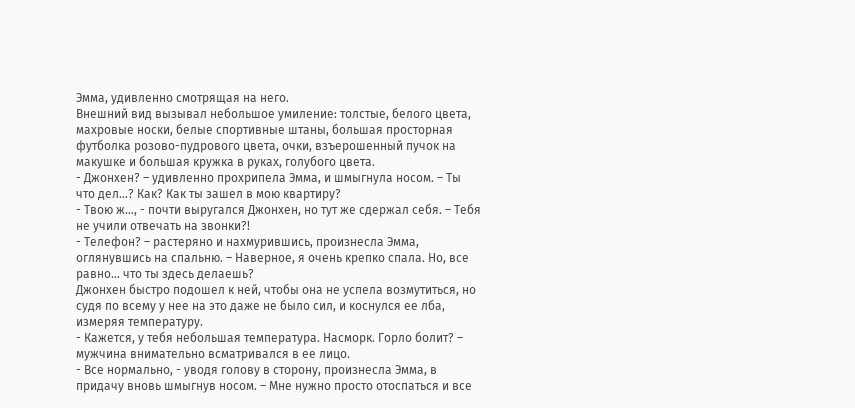Эмма, удивленно смотрящая на него.
Внешний вид вызывал небольшое умиление: толстые, белого цвета, махровые носки, белые спортивные штаны, большая просторная футболка розово-пудрового цвета, очки, взъерошенный пучок на макушке и большая кружка в руках, голубого цвета.
- Джонхен? – удивленно прохрипела Эмма, и шмыгнула носом. – Ты что дел…? Как? Как ты зашел в мою квартиру?
- Твою ж…, - почти выругался Джонхен, но тут же сдержал себя. – Тебя не учили отвечать на звонки?!
- Телефон? – растеряно и нахмурившись, произнесла Эмма, оглянувшись на спальню. – Наверное, я очень крепко спала. Но, все равно… что ты здесь делаешь?
Джонхен быстро подошел к ней, чтобы она не успела возмутиться, но судя по всему у нее на это даже не было сил, и коснулся ее лба, измеряя температуру.
- Кажется, у тебя небольшая температура. Насморк. Горло болит? – мужчина внимательно всматривался в ее лицо.
- Все нормально, - уводя голову в сторону, произнесла Эмма, в придачу вновь шмыгнув носом. – Мне нужно просто отоспаться и все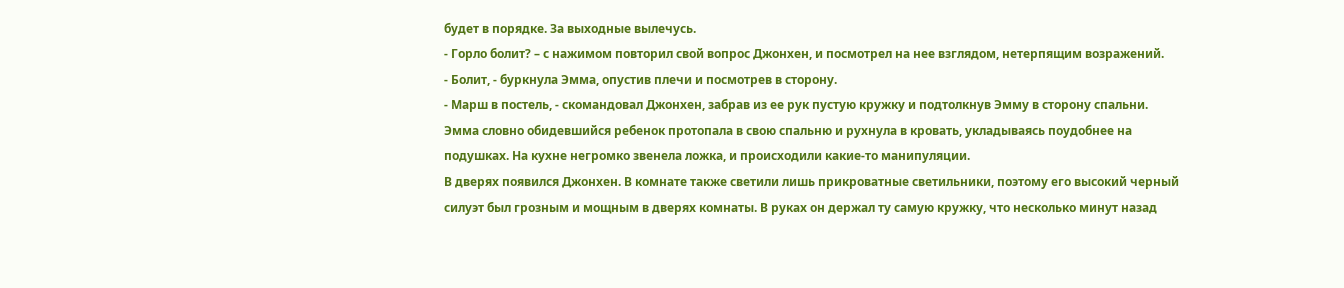будет в порядке. За выходные вылечусь.
- Горло болит? – с нажимом повторил свой вопрос Джонхен, и посмотрел на нее взглядом, нетерпящим возражений.
- Болит, - буркнула Эмма, опустив плечи и посмотрев в сторону.
- Марш в постель, - скомандовал Джонхен, забрав из ее рук пустую кружку и подтолкнув Эмму в сторону спальни.
Эмма словно обидевшийся ребенок протопала в свою спальню и рухнула в кровать, укладываясь поудобнее на подушках. На кухне негромко звенела ложка, и происходили какие-то манипуляции.
В дверях появился Джонхен. В комнате также светили лишь прикроватные светильники, поэтому его высокий черный силуэт был грозным и мощным в дверях комнаты. В руках он держал ту самую кружку, что несколько минут назад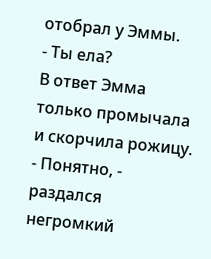отобрал у Эммы.
- Ты ела?
В ответ Эмма только промычала и скорчила рожицу.
- Понятно, - раздался негромкий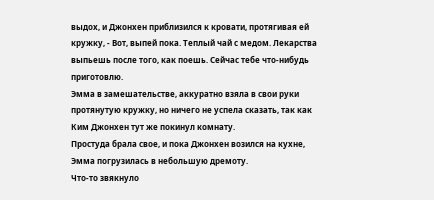выдох, и Джонхен приблизился к кровати, протягивая ей кружку, - Вот, выпей пока. Теплый чай с медом. Лекарства выпьешь после того, как поешь. Сейчас тебе что-нибудь приготовлю.
Эмма в замешательстве, аккуратно взяла в свои руки протянутую кружку, но ничего не успела сказать, так как Ким Джонхен тут же покинул комнату.
Простуда брала свое, и пока Джонхен возился на кухне, Эмма погрузилась в небольшую дремоту.
Что-то звякнуло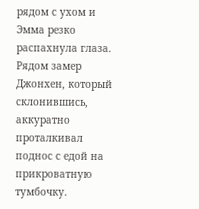рядом с ухом и Эмма резко распахнула глаза. Рядом замер Джонхен, который склонившись, аккуратно проталкивал поднос с едой на прикроватную тумбочку.